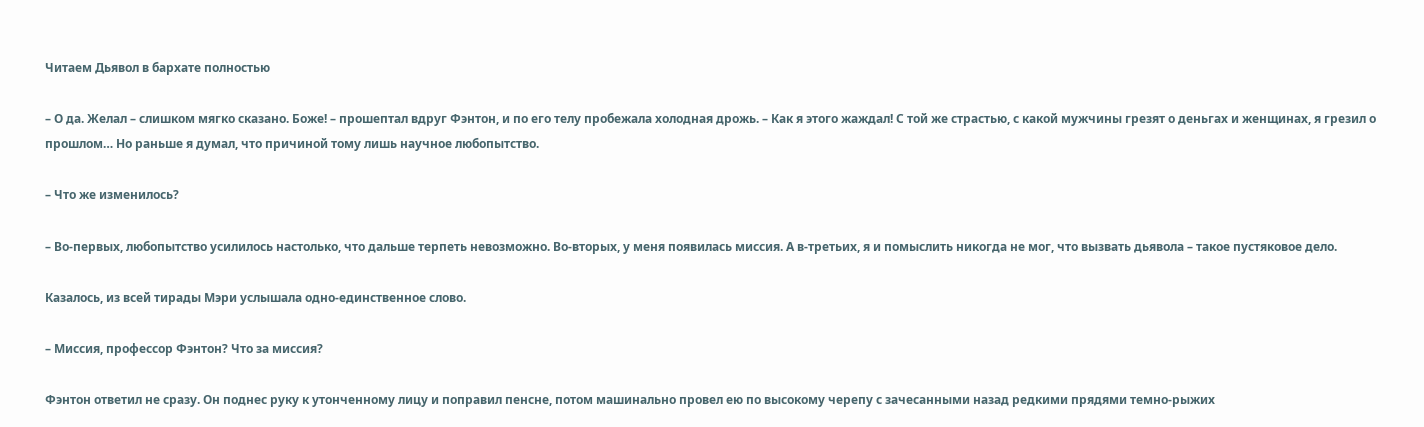Читаем Дьявол в бархате полностью

– О да. Желал – слишком мягко сказано. Боже! – прошептал вдруг Фэнтон, и по его телу пробежала холодная дрожь. – Как я этого жаждал! С той же страстью, с какой мужчины грезят о деньгах и женщинах, я грезил о прошлом… Но раньше я думал, что причиной тому лишь научное любопытство.

– Что же изменилось?

– Во-первых, любопытство усилилось настолько, что дальше терпеть невозможно. Во-вторых, у меня появилась миссия. А в-третьих, я и помыслить никогда не мог, что вызвать дьявола – такое пустяковое дело.

Казалось, из всей тирады Мэри услышала одно-единственное слово.

– Миссия, профессор Фэнтон? Что за миссия?

Фэнтон ответил не сразу. Он поднес руку к утонченному лицу и поправил пенсне, потом машинально провел ею по высокому черепу с зачесанными назад редкими прядями темно-рыжих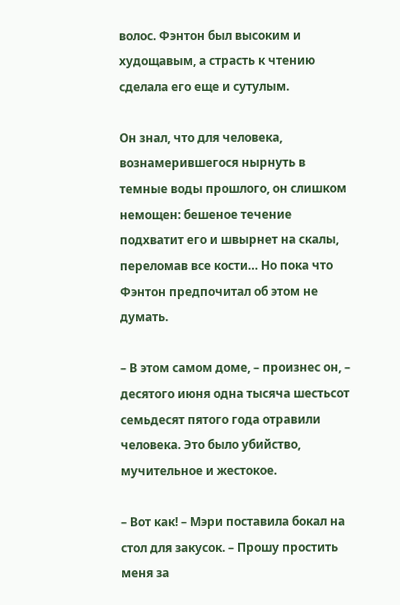волос. Фэнтон был высоким и худощавым, а страсть к чтению сделала его еще и сутулым.

Он знал, что для человека, вознамерившегося нырнуть в темные воды прошлого, он слишком немощен: бешеное течение подхватит его и швырнет на скалы, переломав все кости… Но пока что Фэнтон предпочитал об этом не думать.

– В этом самом доме, – произнес он, – десятого июня одна тысяча шестьсот семьдесят пятого года отравили человека. Это было убийство, мучительное и жестокое.

– Вот как! – Мэри поставила бокал на стол для закусок. – Прошу простить меня за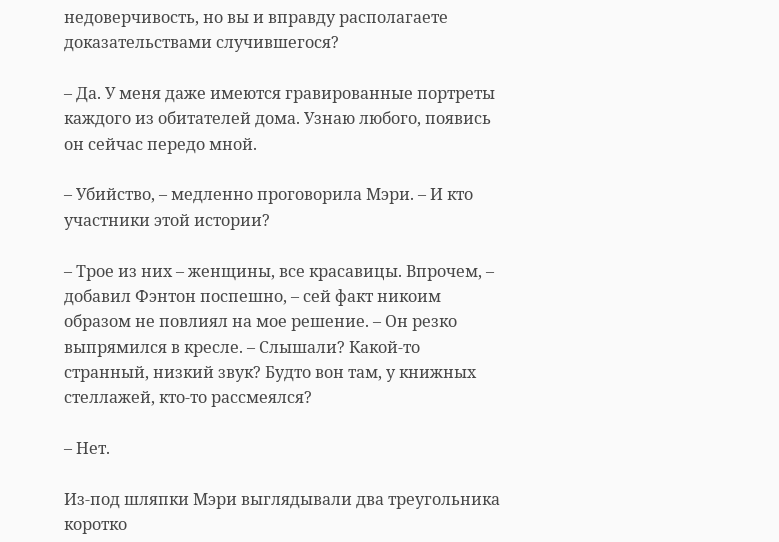недоверчивость, но вы и вправду располагаете доказательствами случившегося?

– Да. У меня даже имеются гравированные портреты каждого из обитателей дома. Узнаю любого, появись он сейчас передо мной.

– Убийство, – медленно проговорила Мэри. – И кто участники этой истории?

– Трое из них – женщины, все красавицы. Впрочем, – добавил Фэнтон поспешно, – сей факт никоим образом не повлиял на мое решение. – Он резко выпрямился в кресле. – Слышали? Какой-то странный, низкий звук? Будто вон там, у книжных стеллажей, кто-то рассмеялся?

– Нет.

Из-под шляпки Мэри выглядывали два треугольника коротко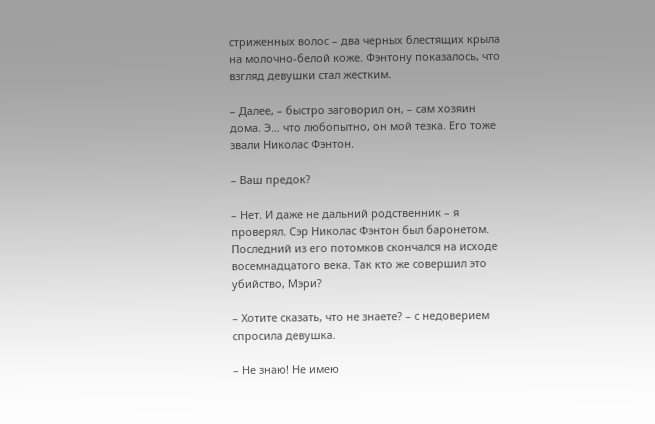стриженных волос – два черных блестящих крыла на молочно-белой коже. Фэнтону показалось, что взгляд девушки стал жестким.

– Далее, – быстро заговорил он, – сам хозяин дома. Э… что любопытно, он мой тезка. Его тоже звали Николас Фэнтон.

– Ваш предок?

– Нет. И даже не дальний родственник – я проверял. Сэр Николас Фэнтон был баронетом. Последний из его потомков скончался на исходе восемнадцатого века. Так кто же совершил это убийство, Мэри?

– Хотите сказать, что не знаете? – с недоверием спросила девушка.

– Не знаю! Не имею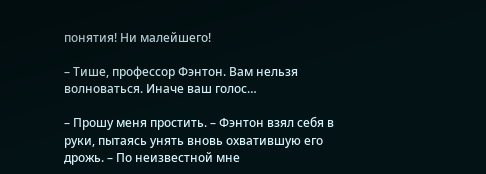понятия! Ни малейшего!

– Тише, профессор Фэнтон. Вам нельзя волноваться. Иначе ваш голос…

– Прошу меня простить. – Фэнтон взял себя в руки, пытаясь унять вновь охватившую его дрожь. – По неизвестной мне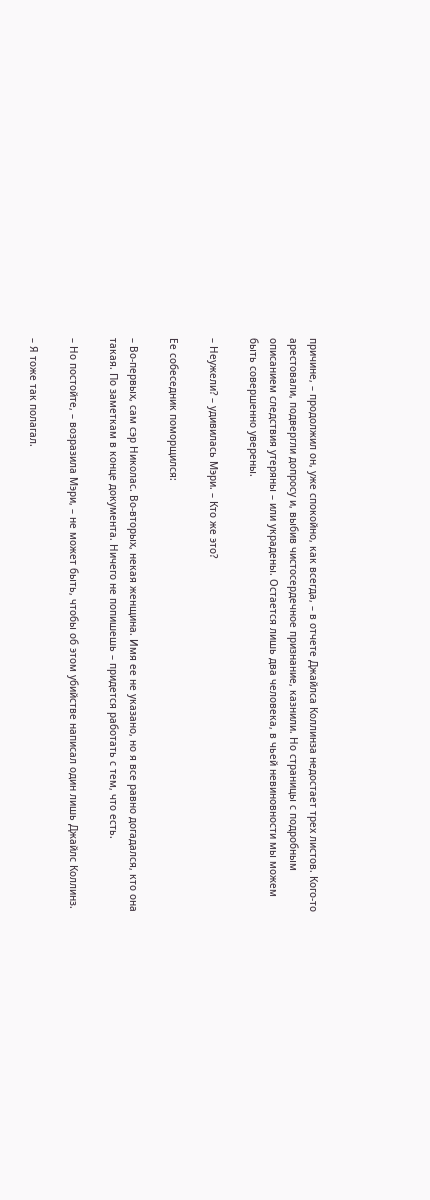причине, – продолжил он, уже спокойно, как всегда, – в отчете Джайлса Коллинза недостает трех листов. Кого-то арестовали, подвергли допросу и, выбив чистосердечное признание, казнили. Но страницы с подробным описанием следствия утеряны – или украдены. Остается лишь два человека, в чьей невиновности мы можем быть совершенно уверены.

– Неужели? – удивилась Мэри. – Кто же это?

Ее собеседник поморщился:

– Во-первых, сам сэр Николас. Во-вторых, некая женщина. Имя ее не указано, но я все равно догадался, кто она такая. По заметкам в конце документа. Ничего не попишешь – придется работать с тем, что есть.

– Но постойте, – возразила Мэри, – не может быть, чтобы об этом убийстве написал один лишь Джайлс Коллинз.

– Я тоже так полагал.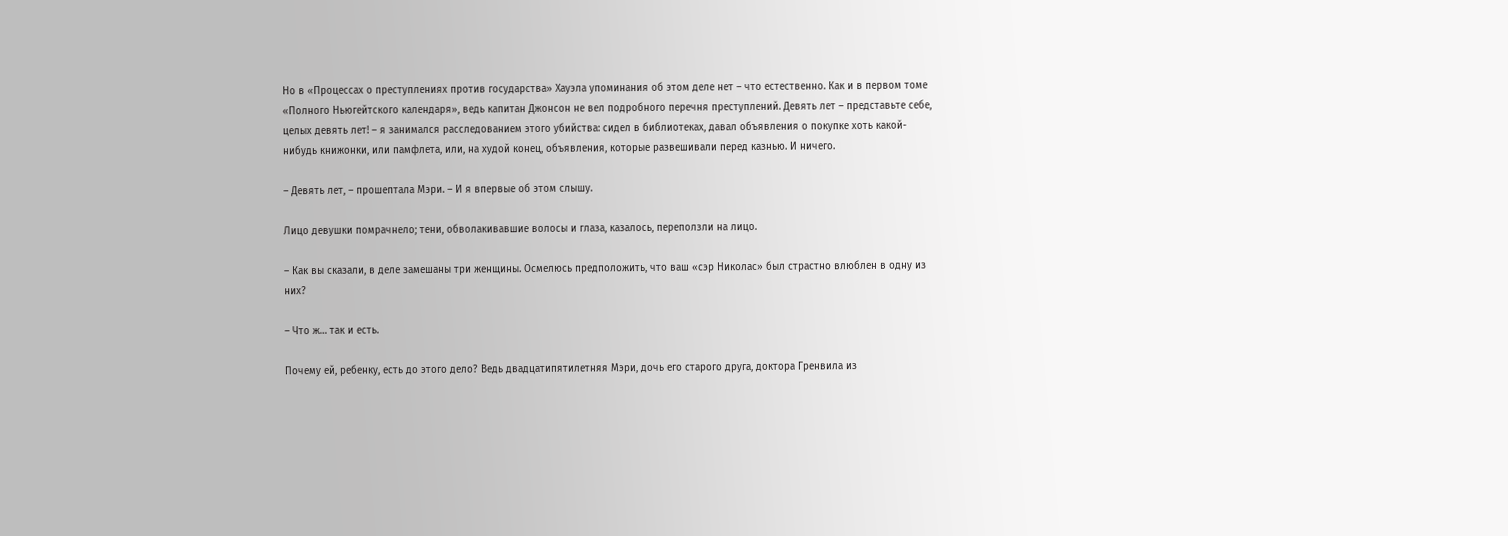Но в «Процессах о преступлениях против государства» Хауэла упоминания об этом деле нет – что естественно. Как и в первом томе «Полного Ньюгейтского календаря», ведь капитан Джонсон не вел подробного перечня преступлений. Девять лет – представьте себе, целых девять лет! – я занимался расследованием этого убийства: сидел в библиотеках, давал объявления о покупке хоть какой-нибудь книжонки, или памфлета, или, на худой конец, объявления, которые развешивали перед казнью. И ничего.

– Девять лет, – прошептала Мэри. – И я впервые об этом слышу.

Лицо девушки помрачнело; тени, обволакивавшие волосы и глаза, казалось, переползли на лицо.

– Как вы сказали, в деле замешаны три женщины. Осмелюсь предположить, что ваш «сэр Николас» был страстно влюблен в одну из них?

– Что ж… так и есть.

Почему ей, ребенку, есть до этого дело? Ведь двадцатипятилетняя Мэри, дочь его старого друга, доктора Гренвила из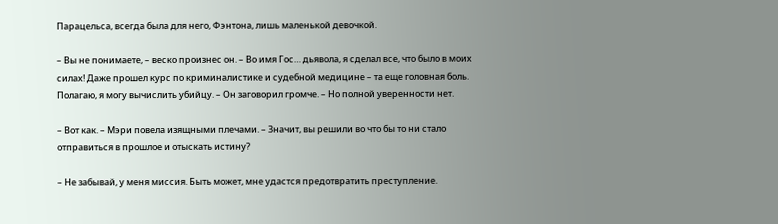Парацельса, всегда была для него, Фэнтона, лишь маленькой девочкой.

– Вы не понимаете, – веско произнес он. – Во имя Гос… дьявола, я сделал все, что было в моих силах! Даже прошел курс по криминалистике и судебной медицине – та еще головная боль. Полагаю, я могу вычислить убийцу. – Он заговорил громче. – Но полной уверенности нет.

– Вот как. – Мэри повела изящными плечами. – Значит, вы решили во что бы то ни стало отправиться в прошлое и отыскать истину?

– Не забывай, у меня миссия. Быть может, мне удастся предотвратить преступление.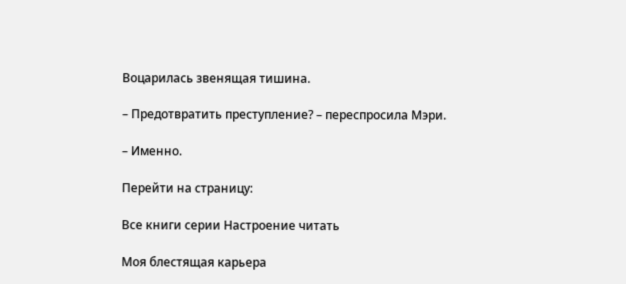Воцарилась звенящая тишина.

– Предотвратить преступление? – переспросила Мэри.

– Именно.

Перейти на страницу:

Все книги серии Настроение читать

Моя блестящая карьера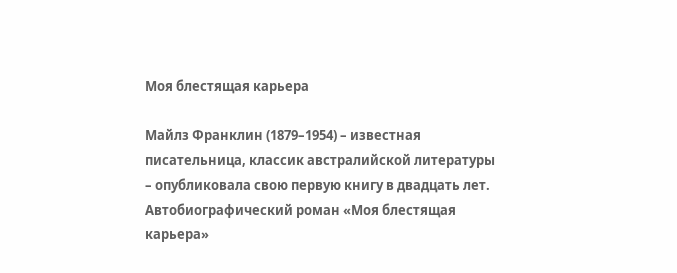Моя блестящая карьера

Майлз Франклин (1879–1954) – известная писательница, классик австралийской литературы – опубликовала свою первую книгу в двадцать лет. Автобиографический роман «Моя блестящая карьера»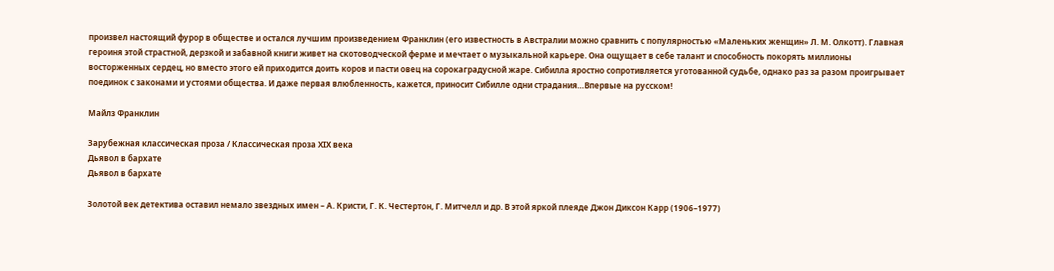произвел настоящий фурор в обществе и остался лучшим произведением Франклин (его известность в Австралии можно сравнить с популярностью «Маленьких женщин» Л. М. Олкотт). Главная героиня этой страстной, дерзкой и забавной книги живет на скотоводческой ферме и мечтает о музыкальной карьере. Она ощущает в себе талант и способность покорять миллионы восторженных сердец, но вместо этого ей приходится доить коров и пасти овец на сорокаградусной жаре. Сибилла яростно сопротивляется уготованной судьбе, однако раз за разом проигрывает поединок с законами и устоями общества. И даже первая влюбленность, кажется, приносит Сибилле одни страдания…Впервые на русском!

Майлз Франклин

Зарубежная классическая проза / Классическая проза ХIX века
Дьявол в бархате
Дьявол в бархате

Золотой век детектива оставил немало звездных имен – А. Кристи, Г. К. Честертон, Г. Митчелл и др. В этой яркой плеяде Джон Диксон Карр (1906–1977)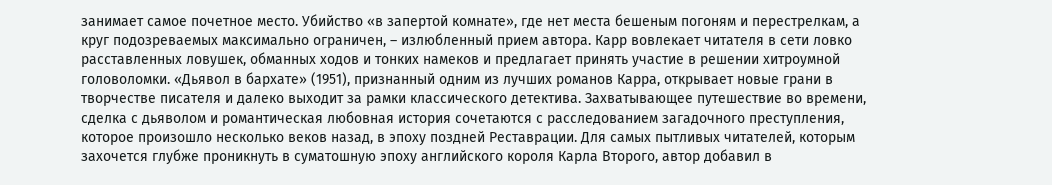занимает самое почетное место. Убийство «в запертой комнате», где нет места бешеным погоням и перестрелкам, а круг подозреваемых максимально ограничен, – излюбленный прием автора. Карр вовлекает читателя в сети ловко расставленных ловушек, обманных ходов и тонких намеков и предлагает принять участие в решении хитроумной головоломки. «Дьявол в бархате» (1951), признанный одним из лучших романов Карра, открывает новые грани в творчестве писателя и далеко выходит за рамки классического детектива. Захватывающее путешествие во времени, сделка с дьяволом и романтическая любовная история сочетаются с расследованием загадочного преступления, которое произошло несколько веков назад, в эпоху поздней Реставрации. Для самых пытливых читателей, которым захочется глубже проникнуть в суматошную эпоху английского короля Карла Второго, автор добавил в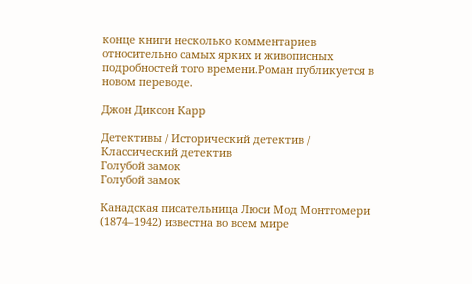конце книги несколько комментариев относительно самых ярких и живописных подробностей того времени.Роман публикуется в новом переводе.

Джон Диксон Карр

Детективы / Исторический детектив / Классический детектив
Голубой замок
Голубой замок

Канадская писательница Люси Мод Монтгомери (1874–1942) известна во всем мире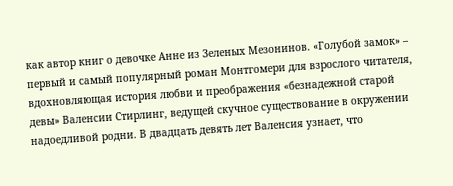как автор книг о девочке Анне из Зеленых Мезонинов. «Голубой замок» – первый и самый популярный роман Монтгомери для взрослого читателя, вдохновляющая история любви и преображения «безнадежной старой девы» Валенсии Стирлинг, ведущей скучное существование в окружении надоедливой родни. В двадцать девять лет Валенсия узнает, что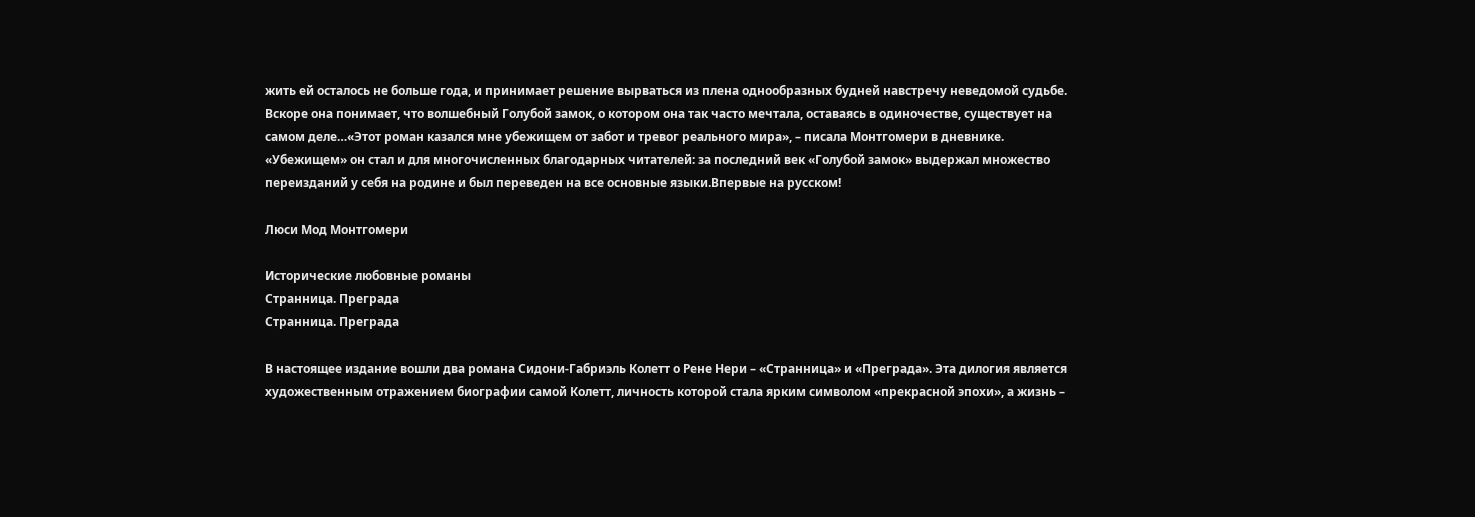жить ей осталось не больше года, и принимает решение вырваться из плена однообразных будней навстречу неведомой судьбе. Вскоре она понимает, что волшебный Голубой замок, о котором она так часто мечтала, оставаясь в одиночестве, существует на самом деле…«Этот роман казался мне убежищем от забот и тревог реального мира», – писала Монтгомери в дневнике. «Убежищем» он стал и для многочисленных благодарных читателей: за последний век «Голубой замок» выдержал множество переизданий у себя на родине и был переведен на все основные языки.Впервые на русском!

Люси Мод Монтгомери

Исторические любовные романы
Странница. Преграда
Странница. Преграда

В настоящее издание вошли два романа Сидони-Габриэль Колетт о Рене Нери – «Странница» и «Преграда». Эта дилогия является художественным отражением биографии самой Колетт, личность которой стала ярким символом «прекрасной эпохи», а жизнь –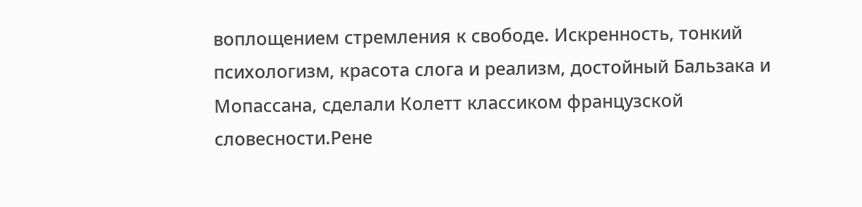воплощением стремления к свободе. Искренность, тонкий психологизм, красота слога и реализм, достойный Бальзака и Мопассана, сделали Колетт классиком французской словесности.Рене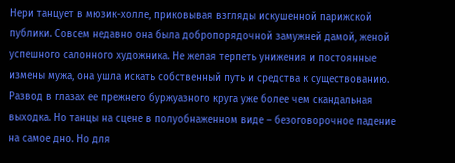Нери танцует в мюзик-холле, приковывая взгляды искушенной парижской публики. Совсем недавно она была добропорядочной замужней дамой, женой успешного салонного художника. Не желая терпеть унижения и постоянные измены мужа, она ушла искать собственный путь и средства к существованию. Развод в глазах ее прежнего буржуазного круга уже более чем скандальная выходка. Но танцы на сцене в полуобнаженном виде – безоговорочное падение на самое дно. Но для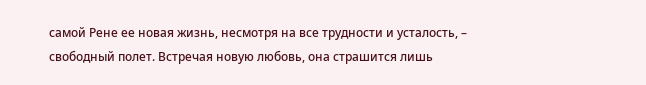самой Рене ее новая жизнь, несмотря на все трудности и усталость, – свободный полет. Встречая новую любовь, она страшится лишь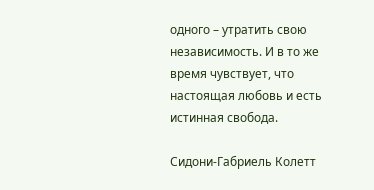одного – утратить свою независимость. И в то же время чувствует, что настоящая любовь и есть истинная свобода.

Сидони-Габриель Колетт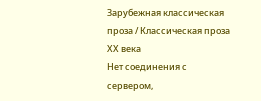Зарубежная классическая проза / Классическая проза ХX века
Нет соединения с сервером,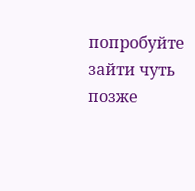попробуйте зайти чуть позже